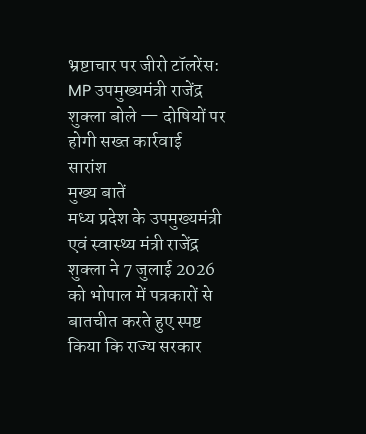भ्रष्टाचार पर जीरो टॉलरेंस: MP उपमुख्यमंत्री राजेंद्र शुक्ला बोले — दोषियों पर होगी सख्त कार्रवाई
सारांश
मुख्य बातें
मध्य प्रदेश के उपमुख्यमंत्री एवं स्वास्थ्य मंत्री राजेंद्र शुक्ला ने 7 जुलाई 2026 को भोपाल में पत्रकारों से बातचीत करते हुए स्पष्ट किया कि राज्य सरकार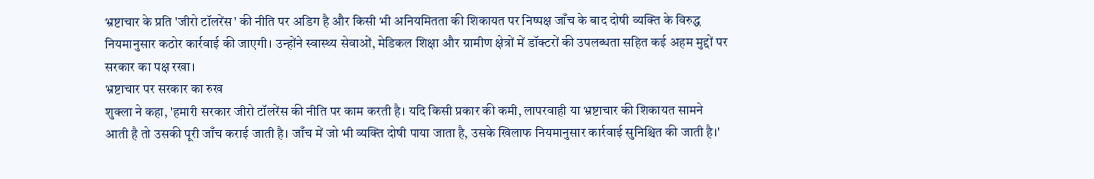भ्रष्टाचार के प्रति 'जीरो टॉलरेंस' की नीति पर अडिग है और किसी भी अनियमितता की शिकायत पर निष्पक्ष जाँच के बाद दोषी व्यक्ति के विरुद्ध नियमानुसार कठोर कार्रवाई की जाएगी। उन्होंने स्वास्थ्य सेवाओं, मेडिकल शिक्षा और ग्रामीण क्षेत्रों में डॉक्टरों की उपलब्धता सहित कई अहम मुद्दों पर सरकार का पक्ष रखा।
भ्रष्टाचार पर सरकार का रुख
शुक्ला ने कहा, 'हमारी सरकार जीरो टॉलरेंस की नीति पर काम करती है। यदि किसी प्रकार की कमी, लापरवाही या भ्रष्टाचार की शिकायत सामने आती है तो उसकी पूरी जाँच कराई जाती है। जाँच में जो भी व्यक्ति दोषी पाया जाता है, उसके खिलाफ नियमानुसार कार्रवाई सुनिश्चित की जाती है।'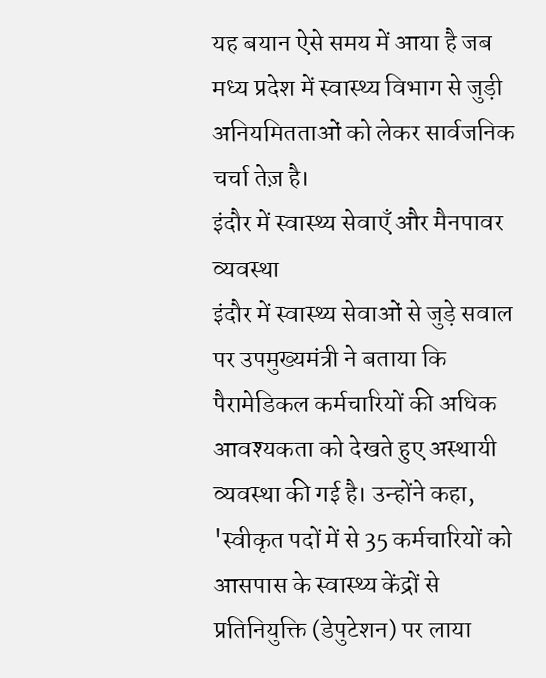यह बयान ऐसे समय में आया है जब मध्य प्रदेश में स्वास्थ्य विभाग से जुड़ी अनियमितताओं को लेकर सार्वजनिक चर्चा तेज़ है।
इंदौर में स्वास्थ्य सेवाएँ और मैनपावर व्यवस्था
इंदौर में स्वास्थ्य सेवाओं से जुड़े सवाल पर उपमुख्यमंत्री ने बताया कि पैरामेडिकल कर्मचारियों की अधिक आवश्यकता को देखते हुए अस्थायी व्यवस्था की गई है। उन्होंने कहा, 'स्वीकृत पदों में से 35 कर्मचारियों को आसपास के स्वास्थ्य केंद्रों से प्रतिनियुक्ति (डेपुटेशन) पर लाया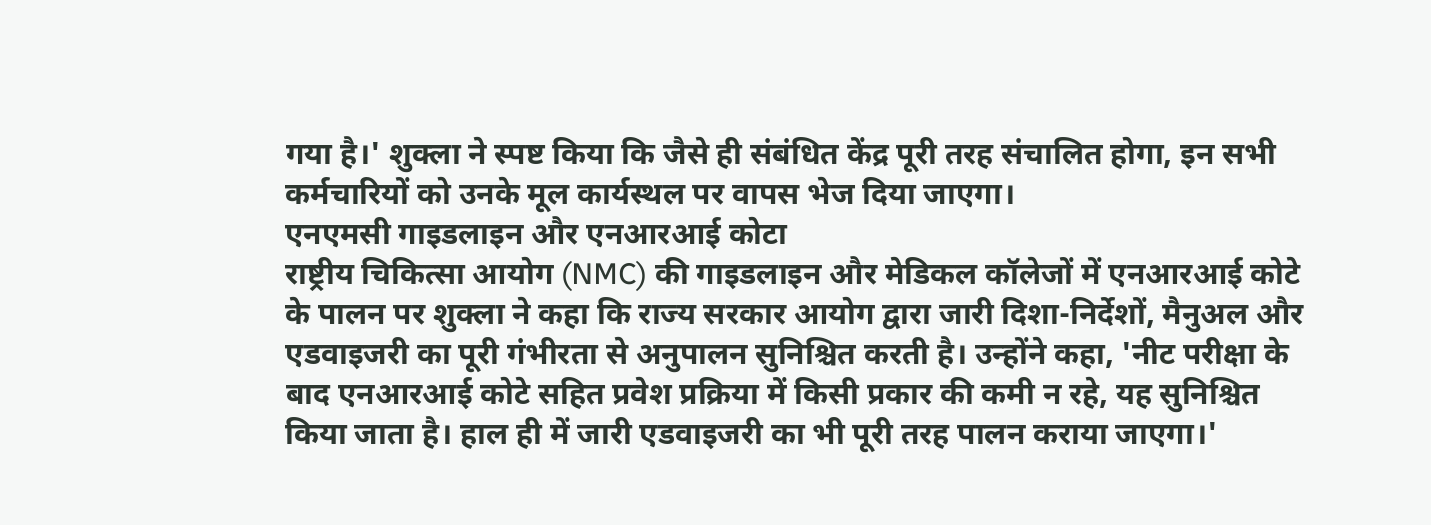गया है।' शुक्ला ने स्पष्ट किया कि जैसे ही संबंधित केंद्र पूरी तरह संचालित होगा, इन सभी कर्मचारियों को उनके मूल कार्यस्थल पर वापस भेज दिया जाएगा।
एनएमसी गाइडलाइन और एनआरआई कोटा
राष्ट्रीय चिकित्सा आयोग (NMC) की गाइडलाइन और मेडिकल कॉलेजों में एनआरआई कोटे के पालन पर शुक्ला ने कहा कि राज्य सरकार आयोग द्वारा जारी दिशा-निर्देशों, मैनुअल और एडवाइजरी का पूरी गंभीरता से अनुपालन सुनिश्चित करती है। उन्होंने कहा, 'नीट परीक्षा के बाद एनआरआई कोटे सहित प्रवेश प्रक्रिया में किसी प्रकार की कमी न रहे, यह सुनिश्चित किया जाता है। हाल ही में जारी एडवाइजरी का भी पूरी तरह पालन कराया जाएगा।'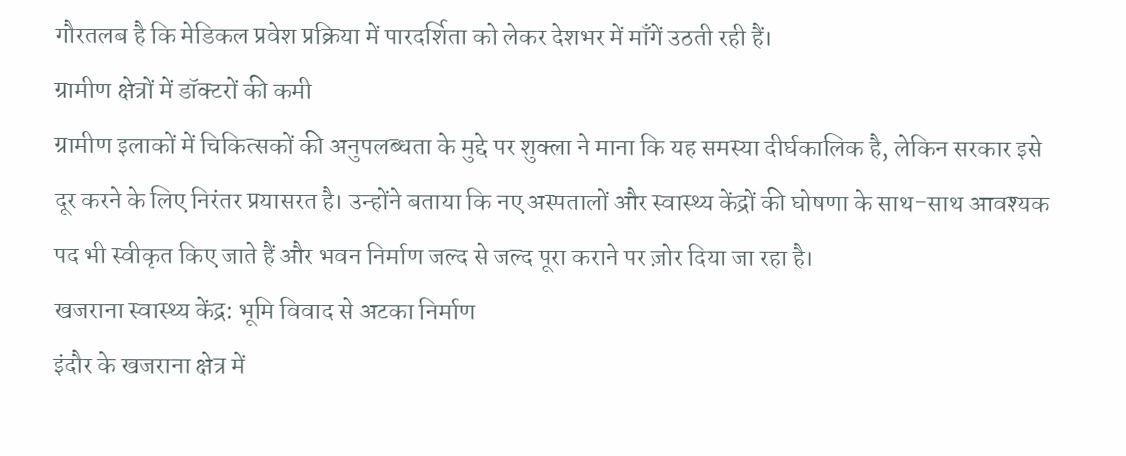गौरतलब है कि मेडिकल प्रवेश प्रक्रिया में पारदर्शिता को लेकर देशभर में माँगें उठती रही हैं।
ग्रामीण क्षेत्रों में डॉक्टरों की कमी
ग्रामीण इलाकों में चिकित्सकों की अनुपलब्धता के मुद्दे पर शुक्ला ने माना कि यह समस्या दीर्घकालिक है, लेकिन सरकार इसे दूर करने के लिए निरंतर प्रयासरत है। उन्होंने बताया कि नए अस्पतालों और स्वास्थ्य केंद्रों की घोषणा के साथ-साथ आवश्यक पद भी स्वीकृत किए जाते हैं और भवन निर्माण जल्द से जल्द पूरा कराने पर ज़ोर दिया जा रहा है।
खजराना स्वास्थ्य केंद्र: भूमि विवाद से अटका निर्माण
इंदौर के खजराना क्षेत्र में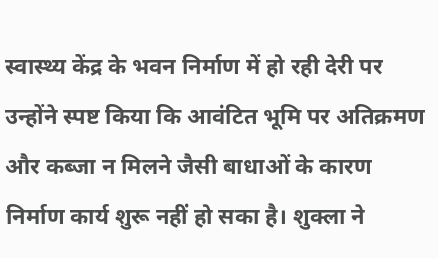स्वास्थ्य केंद्र के भवन निर्माण में हो रही देरी पर उन्होंने स्पष्ट किया कि आवंटित भूमि पर अतिक्रमण और कब्जा न मिलने जैसी बाधाओं के कारण निर्माण कार्य शुरू नहीं हो सका है। शुक्ला ने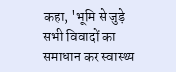कहा, 'भूमि से जुड़े सभी विवादों का समाधान कर स्वास्थ्य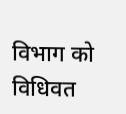विभाग को विधिवत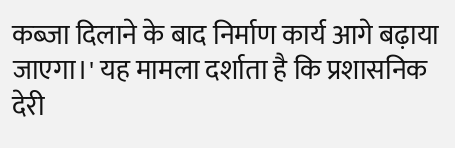कब्जा दिलाने के बाद निर्माण कार्य आगे बढ़ाया जाएगा।' यह मामला दर्शाता है कि प्रशासनिक देरी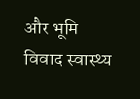और भूमि विवाद स्वास्थ्य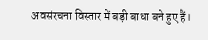अवसंरचना विस्तार में बड़ी बाधा बने हुए हैं।